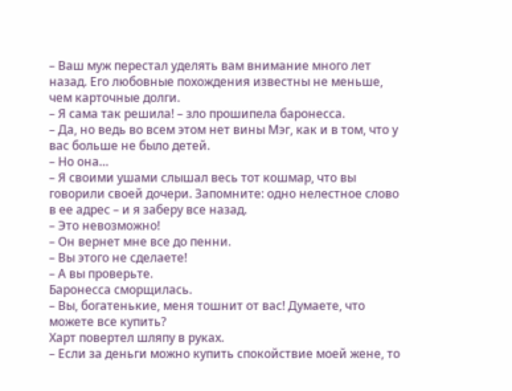– Ваш муж перестал уделять вам внимание много лет назад. Его любовные похождения известны не меньше, чем карточные долги.
– Я сама так решила! – зло прошипела баронесса.
– Да, но ведь во всем этом нет вины Мэг, как и в том, что у вас больше не было детей.
– Но она…
– Я своими ушами слышал весь тот кошмар, что вы говорили своей дочери. Запомните: одно нелестное слово в ее адрес – и я заберу все назад.
– Это невозможно!
– Он вернет мне все до пенни.
– Вы этого не сделаете!
– А вы проверьте.
Баронесса сморщилась.
– Вы, богатенькие, меня тошнит от вас! Думаете, что можете все купить?
Харт повертел шляпу в руках.
– Если за деньги можно купить спокойствие моей жене, то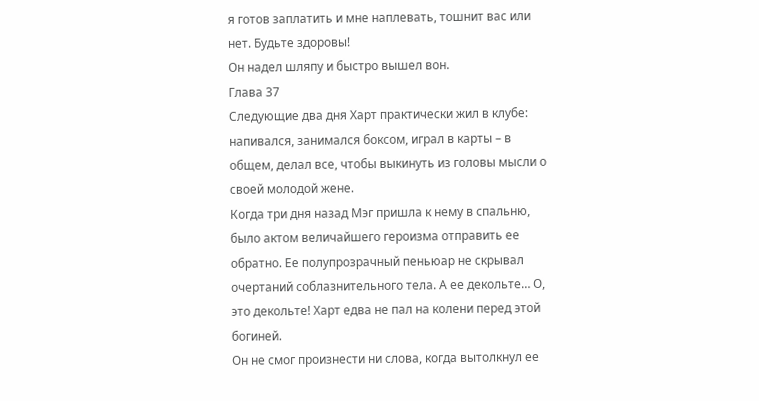я готов заплатить и мне наплевать, тошнит вас или нет. Будьте здоровы!
Он надел шляпу и быстро вышел вон.
Глава 37
Следующие два дня Харт практически жил в клубе: напивался, занимался боксом, играл в карты – в общем, делал все, чтобы выкинуть из головы мысли о своей молодой жене.
Когда три дня назад Мэг пришла к нему в спальню, было актом величайшего героизма отправить ее обратно. Ее полупрозрачный пеньюар не скрывал очертаний соблазнительного тела. А ее декольте… О, это декольте! Харт едва не пал на колени перед этой богиней.
Он не смог произнести ни слова, когда вытолкнул ее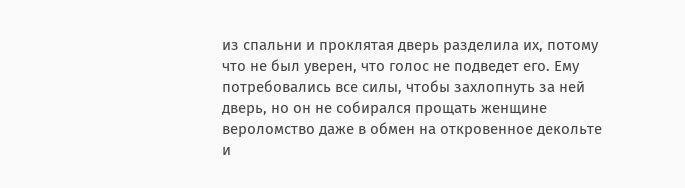из спальни и проклятая дверь разделила их, потому что не был уверен, что голос не подведет его. Ему потребовались все силы, чтобы захлопнуть за ней дверь, но он не собирался прощать женщине вероломство даже в обмен на откровенное декольте и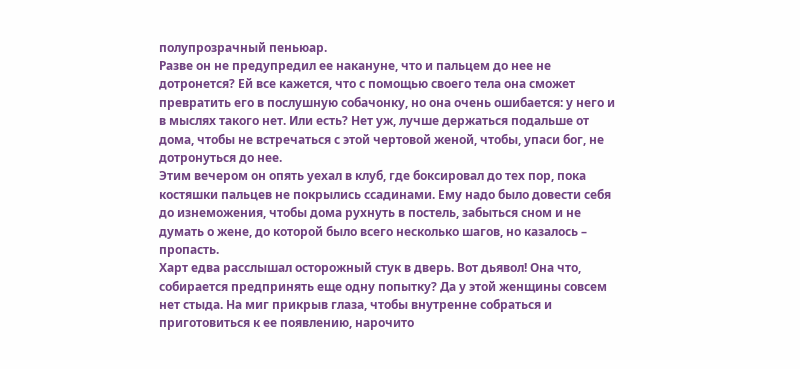полупрозрачный пеньюар.
Разве он не предупредил ее накануне, что и пальцем до нее не дотронется? Ей все кажется, что с помощью своего тела она сможет превратить его в послушную собачонку, но она очень ошибается: у него и в мыслях такого нет. Или есть? Нет уж, лучше держаться подальше от дома, чтобы не встречаться с этой чертовой женой, чтобы, упаси бог, не дотронуться до нее.
Этим вечером он опять уехал в клуб, где боксировал до тех пор, пока костяшки пальцев не покрылись ссадинами. Ему надо было довести себя до изнеможения, чтобы дома рухнуть в постель, забыться сном и не думать о жене, до которой было всего несколько шагов, но казалось – пропасть.
Харт едва расслышал осторожный стук в дверь. Вот дьявол! Она что, собирается предпринять еще одну попытку? Да у этой женщины совсем нет стыда. На миг прикрыв глаза, чтобы внутренне собраться и приготовиться к ее появлению, нарочито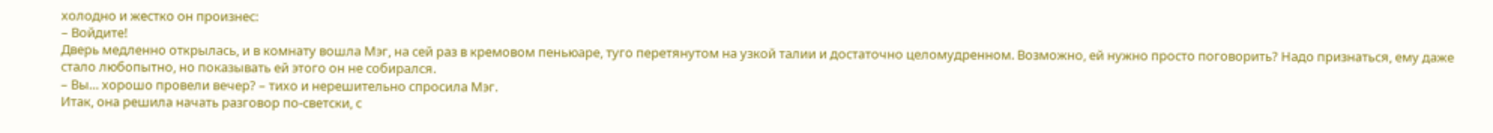холодно и жестко он произнес:
– Войдите!
Дверь медленно открылась, и в комнату вошла Мэг, на сей раз в кремовом пеньюаре, туго перетянутом на узкой талии и достаточно целомудренном. Возможно, ей нужно просто поговорить? Надо признаться, ему даже стало любопытно, но показывать ей этого он не собирался.
– Вы… хорошо провели вечер? – тихо и нерешительно спросила Мэг.
Итак, она решила начать разговор по-светски, с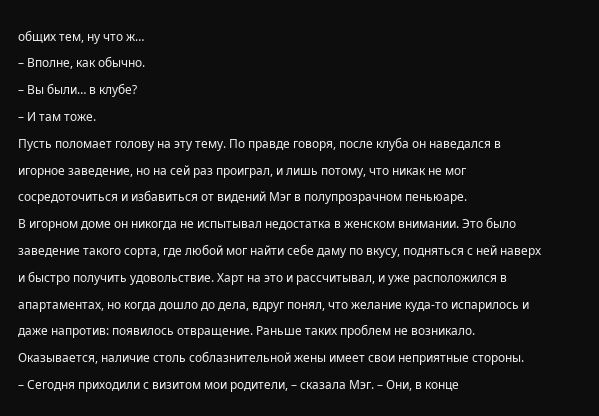общих тем, ну что ж…
– Вполне, как обычно.
– Вы были… в клубе?
– И там тоже.
Пусть поломает голову на эту тему. По правде говоря, после клуба он наведался в игорное заведение, но на сей раз проиграл, и лишь потому, что никак не мог сосредоточиться и избавиться от видений Мэг в полупрозрачном пеньюаре.
В игорном доме он никогда не испытывал недостатка в женском внимании. Это было заведение такого сорта, где любой мог найти себе даму по вкусу, подняться с ней наверх и быстро получить удовольствие. Харт на это и рассчитывал, и уже расположился в апартаментах, но когда дошло до дела, вдруг понял, что желание куда-то испарилось и даже напротив: появилось отвращение. Раньше таких проблем не возникало. Оказывается, наличие столь соблазнительной жены имеет свои неприятные стороны.
– Сегодня приходили с визитом мои родители, – сказала Мэг. – Они, в конце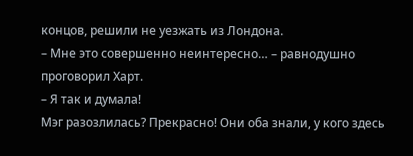концов, решили не уезжать из Лондона.
– Мне это совершенно неинтересно… – равнодушно проговорил Харт.
– Я так и думала!
Мэг разозлилась? Прекрасно! Они оба знали, у кого здесь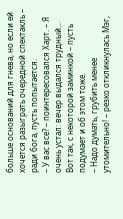больше оснований для гнева, но если ей хочется разыграть очередной спектакль – ради бога, пусть попытается.
– У вас все? – поинтересовался Харт. – Я очень устал: вечер выдался трудный…
Вот так, с некоторой заминкой – пусть подумает и об этом тоже.
– Надо думать, грубить менее утомительно! – резко откликнулась Мэг,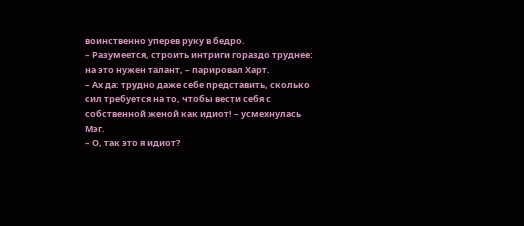воинственно уперев руку в бедро.
– Разумеется, строить интриги гораздо труднее: на это нужен талант, – парировал Харт.
– Ах да: трудно даже себе представить, сколько сил требуется на то, чтобы вести себя с собственной женой как идиот! – усмехнулась Мэг.
– О, так это я идиот?